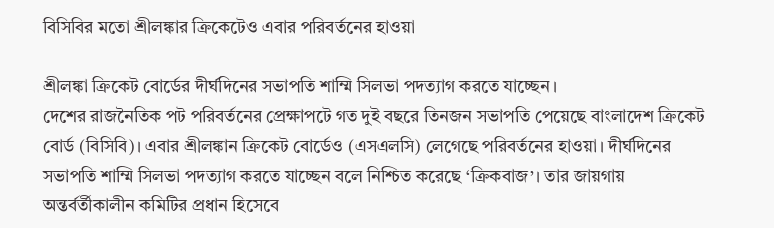বিসিবির মতো শ্রীলঙ্কার ক্রিকেটেও এবার পরিবর্তনের হাওয়া

শ্রীলঙ্কা ক্রিকেট বোর্ডের দীর্ঘদিনের সভাপতি শাম্মি সিলভা পদত্যাগ করতে যাচ্ছেন।
দেশের রাজনৈতিক পট পরিবর্তনের প্রেক্ষাপটে গত দুই বছরে তিনজন সভাপতি পেয়েছে বাংলাদেশ ক্রিকেট বোর্ড (বিসিবি)। এবার শ্রীলঙ্কান ক্রিকেট বোর্ডেও (এসএলসি) লেগেছে পরিবর্তনের হাওয়া। দীর্ঘদিনের সভাপতি শাম্মি সিলভা পদত্যাগ করতে যাচ্ছেন বলে নিশ্চিত করেছে ‘ক্রিকবাজ’। তার জায়গায় অন্তর্বর্তীকালীন কমিটির প্রধান হিসেবে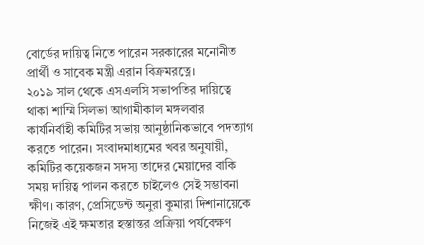বোর্ডের দায়িত্ব নিতে পারেন সরকারের মনোনীত প্রার্থী ও সাবেক মন্ত্রী এরান বিক্রমরত্নে।
২০১৯ সাল থেকে এসএলসি সভাপতির দায়িত্বে থাকা শাম্মি সিলভা আগামীকাল মঙ্গলবার কার্যনির্বাহী কমিটির সভায় আনুষ্ঠানিকভাবে পদত্যাগ করতে পারেন। সংবাদমাধ্যমের খবর অনুযায়ী, কমিটির কয়েকজন সদস্য তাদের মেয়াদের বাকি সময় দায়িত্ব পালন করতে চাইলেও সেই সম্ভাবনা ক্ষীণ। কারণ, প্রেসিডেন্ট অনুরা কুমারা দিশানায়েকে নিজেই এই ক্ষমতার হস্তান্তর প্রক্রিয়া পর্যবেক্ষণ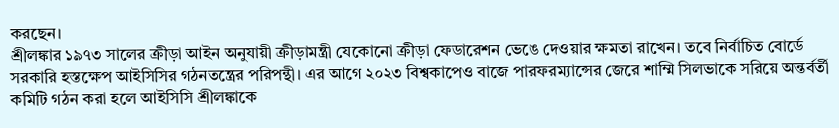করছেন।
শ্রীলঙ্কার ১৯৭৩ সালের ক্রীড়া আইন অনুযায়ী ক্রীড়ামন্ত্রী যেকোনো ক্রীড়া ফেডারেশন ভেঙে দেওয়ার ক্ষমতা রাখেন। তবে নির্বাচিত বোর্ডে সরকারি হস্তক্ষেপ আইসিসির গঠনতন্ত্রের পরিপন্থী। এর আগে ২০২৩ বিশ্বকাপেও বাজে পারফরম্যান্সের জেরে শাম্মি সিলভাকে সরিয়ে অন্তর্বর্তী কমিটি গঠন করা হলে আইসিসি শ্রীলঙ্কাকে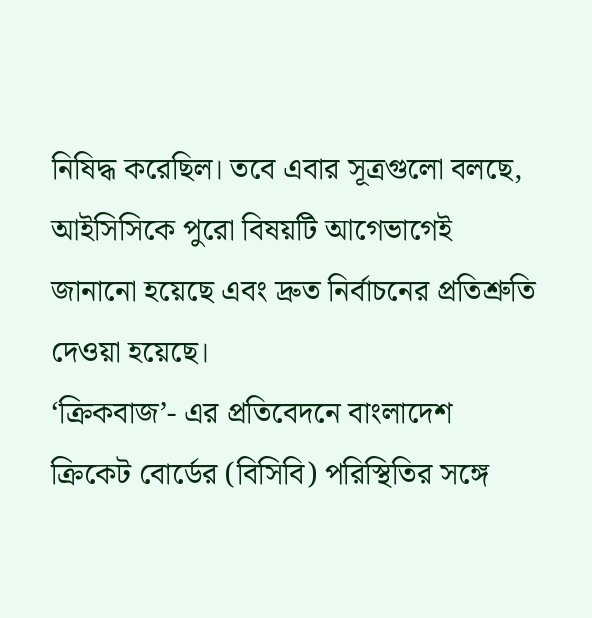নিষিদ্ধ করেছিল। তবে এবার সূত্রগুলো বলছে, আইসিসিকে পুরো বিষয়টি আগেভাগেই জানানো হয়েছে এবং দ্রুত নির্বাচনের প্রতিশ্রুতি দেওয়া হয়েছে।
‘ক্রিকবাজ’- এর প্রতিবেদনে বাংলাদেশ ক্রিকেট বোর্ডের (বিসিবি) পরিস্থিতির সঙ্গে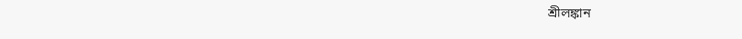শ্রীলঙ্কান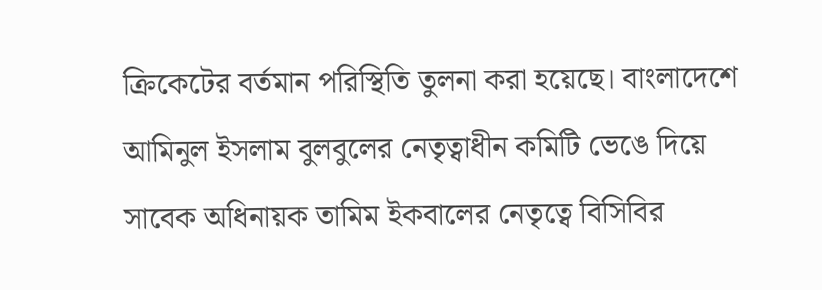ক্রিকেটের বর্তমান পরিস্থিতি তুলনা করা হয়েছে। বাংলাদেশে আমিনুল ইসলাম বুলবুলের নেতৃত্বাধীন কমিটি ভেঙে দিয়ে সাবেক অধিনায়ক তামিম ইকবালের নেতৃত্বে বিসিবির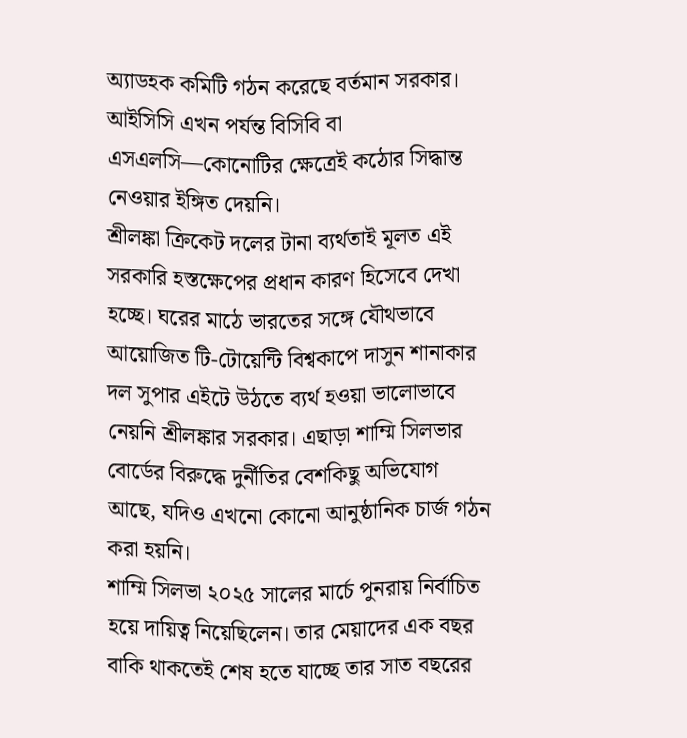অ্যাডহক কমিটি গঠন করেছে বর্তমান সরকার। আইসিসি এখন পর্যন্ত বিসিবি বা এসএলসি—কোনোটির ক্ষেত্রেই কঠোর সিদ্ধান্ত নেওয়ার ইঙ্গিত দেয়নি।
শ্রীলঙ্কা ক্রিকেট দলের টানা ব্যর্থতাই মূলত এই সরকারি হস্তক্ষেপের প্রধান কারণ হিসেবে দেখা হচ্ছে। ঘরের মাঠে ভারতের সঙ্গে যৌথভাবে আয়োজিত টি-টোয়েন্টি বিশ্বকাপে দাসুন শানাকার দল সুপার এইটে উঠতে ব্যর্থ হওয়া ভালোভাবে নেয়নি শ্রীলঙ্কার সরকার। এছাড়া শাম্মি সিলভার বোর্ডের বিরুদ্ধে দুর্নীতির বেশকিছু অভিযোগ আছে, যদিও এখনো কোনো আনুষ্ঠানিক চার্জ গঠন করা হয়নি।
শাম্মি সিলভা ২০২৫ সালের মার্চে পুনরায় নির্বাচিত হয়ে দায়িত্ব নিয়েছিলেন। তার মেয়াদের এক বছর বাকি থাকতেই শেষ হতে যাচ্ছে তার সাত বছরের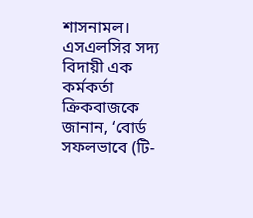শাসনামল। এসএলসির সদ্য বিদায়ী এক কর্মকর্তা ক্রিকবাজকে জানান, ‘বোর্ড সফলভাবে (টি-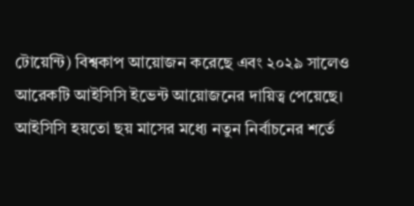টোয়েন্টি) বিশ্বকাপ আয়োজন করেছে এবং ২০২৯ সালেও আরেকটি আইসিসি ইভেন্ট আয়োজনের দায়িত্ব পেয়েছে। আইসিসি হয়তো ছয় মাসের মধ্যে নতুন নির্বাচনের শর্তে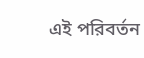এই পরিবর্তন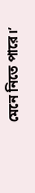মেনে নিতে পারে।’